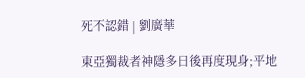死不認錯 | 劉廣華

東亞獨裁者神隱多日後再度現身;平地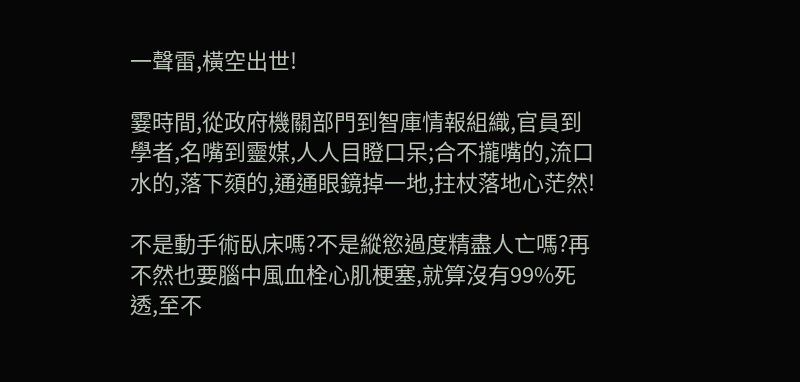一聲雷,橫空出世!

霎時間,從政府機關部門到智庫情報組織,官員到學者,名嘴到靈媒,人人目瞪口呆;合不攏嘴的,流口水的,落下頦的,通通眼鏡掉一地,拄杖落地心茫然!

不是動手術臥床嗎?不是縱慾過度精盡人亡嗎?再不然也要腦中風血栓心肌梗塞,就算沒有99%死透,至不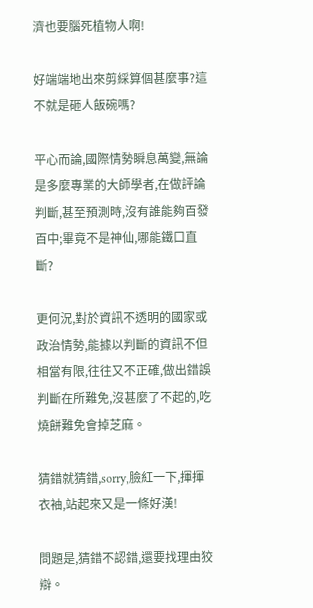濟也要腦死植物人啊!

好端端地出來剪綵算個甚麼事?這不就是砸人飯碗嗎?

平心而論,國際情勢瞬息萬變,無論是多麼專業的大師學者,在做評論判斷,甚至預測時,沒有誰能夠百發百中;畢竟不是神仙,哪能鐵口直斷?

更何況,對於資訊不透明的國家或政治情勢,能據以判斷的資訊不但相當有限,往往又不正確,做出錯誤判斷在所難免,沒甚麼了不起的,吃燒餅難免會掉芝麻。

猜錯就猜錯,sorry,臉紅一下,揮揮衣袖,站起來又是一條好漢!

問題是,猜錯不認錯,還要找理由狡辯。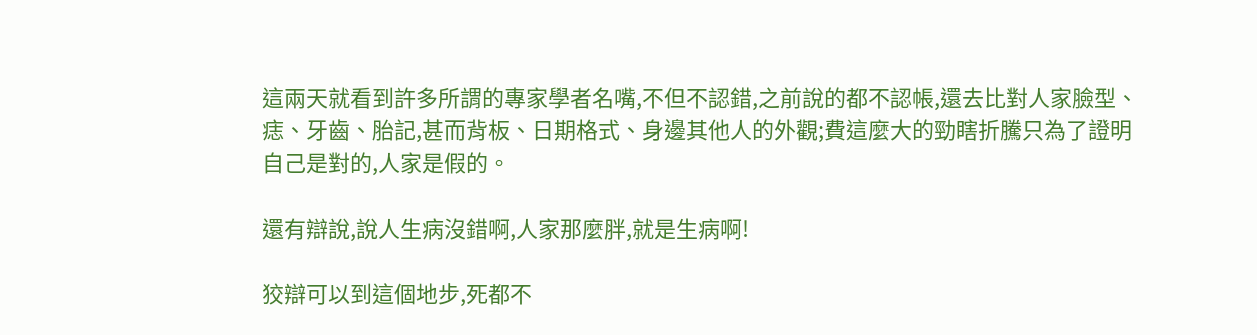這兩天就看到許多所謂的專家學者名嘴,不但不認錯,之前說的都不認帳,還去比對人家臉型、痣、牙齒、胎記,甚而背板、日期格式、身邊其他人的外觀;費這麼大的勁瞎折騰只為了證明自己是對的,人家是假的。

還有辯說,說人生病沒錯啊,人家那麼胖,就是生病啊!

狡辯可以到這個地步,死都不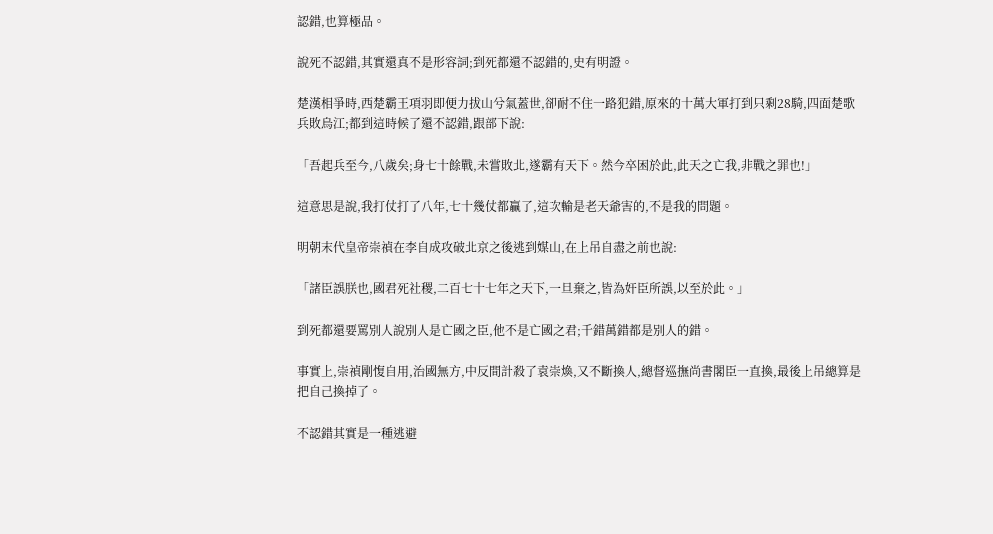認錯,也算極品。

說死不認錯,其實還真不是形容詞;到死都還不認錯的,史有明證。

楚漢相爭時,西楚霸王項羽即便力拔山兮氣蓋世,卻耐不住一路犯錯,原來的十萬大軍打到只剩28騎,四面楚歌兵敗烏江;都到這時候了還不認錯,跟部下說:

「吾起兵至今,八歲矣;身七十餘戰,未嘗敗北,遂霸有天下。然今卒困於此,此天之亡我,非戰之罪也!」

這意思是說,我打仗打了八年,七十幾仗都贏了,這次輸是老天爺害的,不是我的問題。

明朝末代皇帝崇禎在李自成攻破北京之後逃到媒山,在上吊自盡之前也說:

「諸臣誤朕也,國君死社稷,二百七十七年之天下,一旦棄之,皆為奸臣所誤,以至於此。」

到死都還要罵別人說別人是亡國之臣,他不是亡國之君;千錯萬錯都是別人的錯。

事實上,崇禎剛愎自用,治國無方,中反間計殺了袁崇煥,又不斷換人,總督巡撫尚書閣臣一直換,最後上吊總算是把自己換掉了。

不認錯其實是一種逃避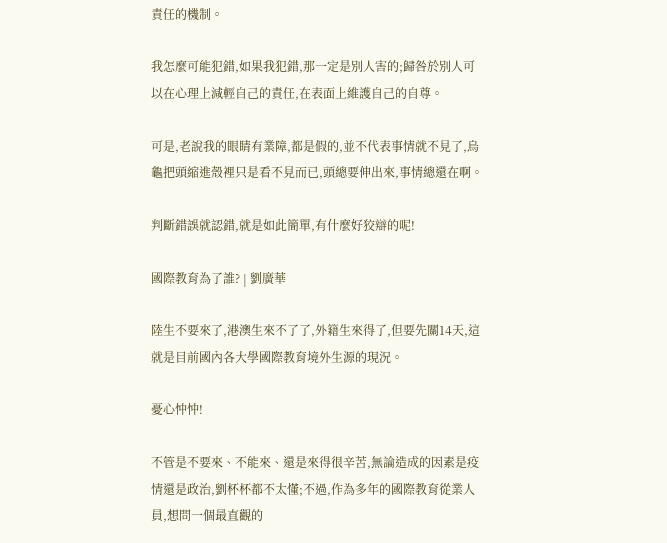責任的機制。

我怎麼可能犯錯,如果我犯錯,那一定是別人害的;歸咎於別人可以在心理上減輕自己的責任,在表面上維護自己的自尊。

可是,老說我的眼睛有業障,都是假的,並不代表事情就不見了,烏龜把頭縮進殼裡只是看不見而已,頭總要伸出來,事情總還在啊。

判斷錯誤就認錯,就是如此簡單,有什麼好狡辯的呢!

國際教育為了誰? | 劉廣華

陸生不要來了,港澳生來不了了,外籍生來得了,但要先關14天,這就是目前國內各大學國際教育境外生源的現況。

憂心忡忡!

不管是不要來、不能來、還是來得很辛苦,無論造成的因素是疫情還是政治,劉杯杯都不太懂;不過,作為多年的國際教育從業人員,想問一個最直觀的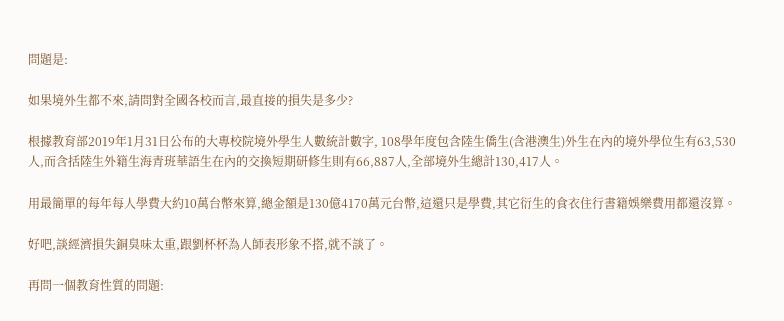問題是:

如果境外生都不來,請問對全國各校而言,最直接的損失是多少?

根據教育部2019年1月31日公布的大專校院境外學生人數統計數字, 108學年度包含陸生僑生(含港澳生)外生在內的境外學位生有63,530人,而含括陸生外籍生海青班華語生在內的交換短期研修生則有66,887人,全部境外生總計130,417人。

用最簡單的每年每人學費大約10萬台幣來算,總金額是130億4170萬元台幣,這還只是學費,其它衍生的食衣住行書籍娛樂費用都還沒算。

好吧,談經濟損失銅臭味太重,跟劉杯杯為人師表形象不搭,就不談了。

再問一個教育性質的問題: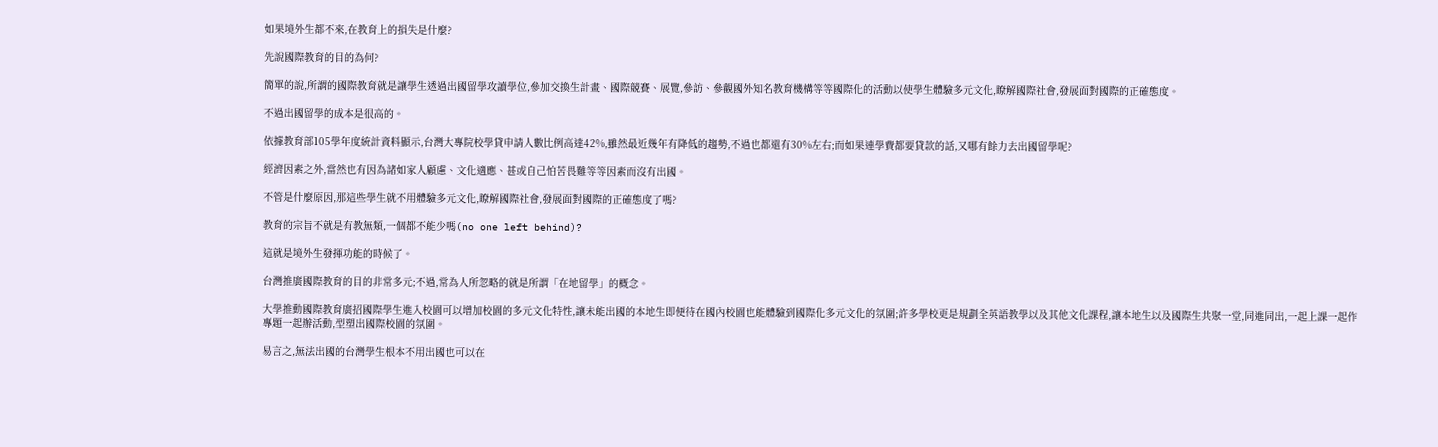如果境外生都不來,在教育上的損失是什麼?

先說國際教育的目的為何?

簡單的說,所謂的國際教育就是讓學生透過出國留學攻讀學位,參加交換生計畫、國際競賽、展覽,參訪、參觀國外知名教育機構等等國際化的活動以使學生體驗多元文化,瞭解國際社會,發展面對國際的正確態度。

不過出國留學的成本是很高的。

依據教育部105學年度統計資料顯示,台灣大專院校學貸申請人數比例高達42%,雖然最近幾年有降低的趨勢,不過也都還有30%左右;而如果連學費都要貸款的話,又哪有餘力去出國留學呢?

經濟因素之外,當然也有因為諸如家人顧慮、文化適應、甚或自己怕苦畏難等等因素而沒有出國。

不管是什麼原因,那這些學生就不用體驗多元文化,瞭解國際社會,發展面對國際的正確態度了嗎?

教育的宗旨不就是有教無類,一個都不能少嗎(no one left behind)?

這就是境外生發揮功能的時候了。

台灣推廣國際教育的目的非常多元;不過,常為人所忽略的就是所謂「在地留學」的概念。

大學推動國際教育廣招國際學生進入校園可以增加校園的多元文化特性,讓未能出國的本地生即便待在國內校園也能體驗到國際化多元文化的氛圍;許多學校更是規劃全英語教學以及其他文化課程,讓本地生以及國際生共聚一堂,同進同出,一起上課一起作專題一起辦活動,型塑出國際校園的氛圍。

易言之,無法出國的台灣學生根本不用出國也可以在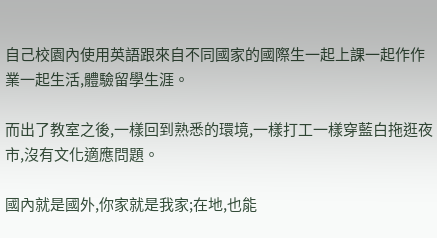自己校園內使用英語跟來自不同國家的國際生一起上課一起作作業一起生活,體驗留學生涯。

而出了教室之後,一樣回到熟悉的環境,一樣打工一樣穿藍白拖逛夜市,沒有文化適應問題。

國內就是國外,你家就是我家;在地,也能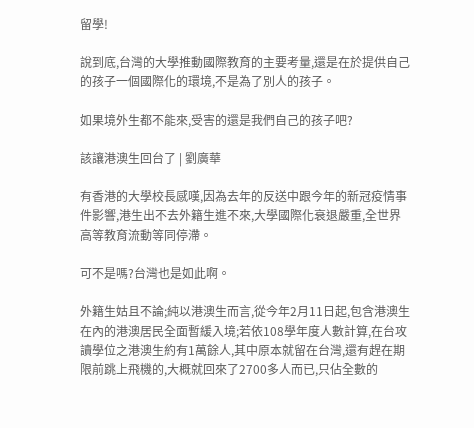留學!

說到底,台灣的大學推動國際教育的主要考量,還是在於提供自己的孩子一個國際化的環境,不是為了別人的孩子。

如果境外生都不能來,受害的還是我們自己的孩子吧?

該讓港澳生回台了 | 劉廣華

有香港的大學校長感嘆,因為去年的反送中跟今年的新冠疫情事件影響,港生出不去外籍生進不來,大學國際化衰退嚴重,全世界高等教育流動等同停滯。

可不是嗎?台灣也是如此啊。

外籍生姑且不論;純以港澳生而言,從今年2月11日起,包含港澳生在內的港澳居民全面暫緩入境;若依108學年度人數計算,在台攻讀學位之港澳生約有1萬餘人,其中原本就留在台灣,還有趕在期限前跳上飛機的,大概就回來了2700多人而已,只佔全數的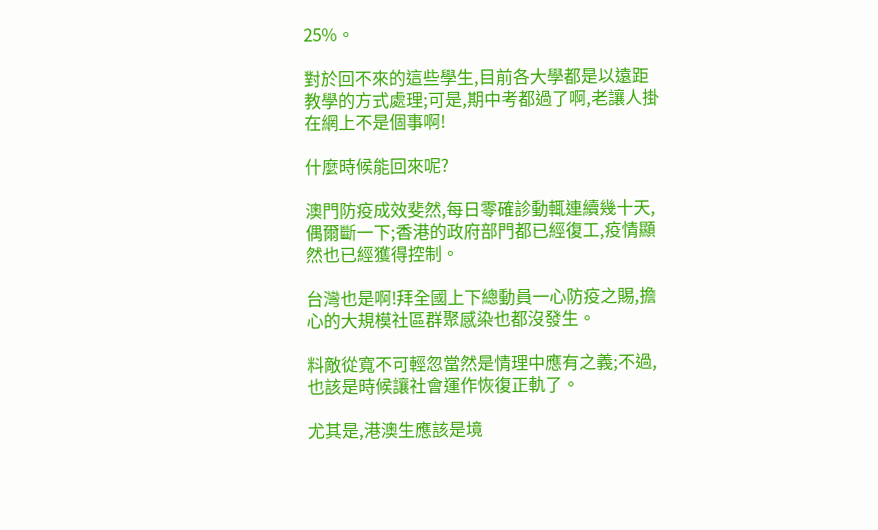25%。

對於回不來的這些學生,目前各大學都是以遠距教學的方式處理;可是,期中考都過了啊,老讓人掛在網上不是個事啊!

什麼時候能回來呢?

澳門防疫成效斐然,每日零確診動輒連續幾十天,偶爾斷一下;香港的政府部門都已經復工,疫情顯然也已經獲得控制。

台灣也是啊!拜全國上下總動員一心防疫之賜,擔心的大規模社區群聚感染也都沒發生。

料敵從寬不可輕忽當然是情理中應有之義;不過,也該是時候讓社會運作恢復正軌了。

尤其是,港澳生應該是境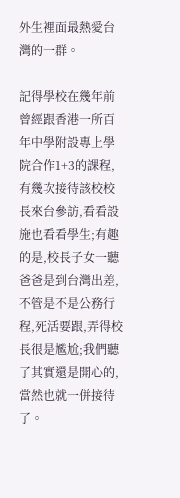外生裡面最熱愛台灣的一群。

記得學校在幾年前曾經跟香港一所百年中學附設專上學院合作1+3的課程,有幾次接待該校校長來台參訪,看看設施也看看學生;有趣的是,校長子女一聽爸爸是到台灣出差,不管是不是公務行程,死活要跟,弄得校長很是尷尬;我們聽了其實還是開心的,當然也就一併接待了。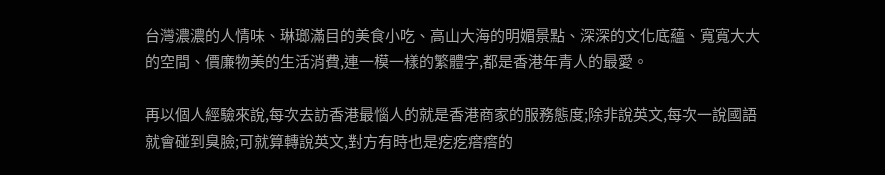台灣濃濃的人情味、琳瑯滿目的美食小吃、高山大海的明媚景點、深深的文化底蘊、寬寬大大的空間、價廉物美的生活消費,連一模一樣的繁體字,都是香港年青人的最愛。

再以個人經驗來說,每次去訪香港最惱人的就是香港商家的服務態度;除非說英文,每次一說國語就會碰到臭臉;可就算轉說英文,對方有時也是疙疙瘩瘩的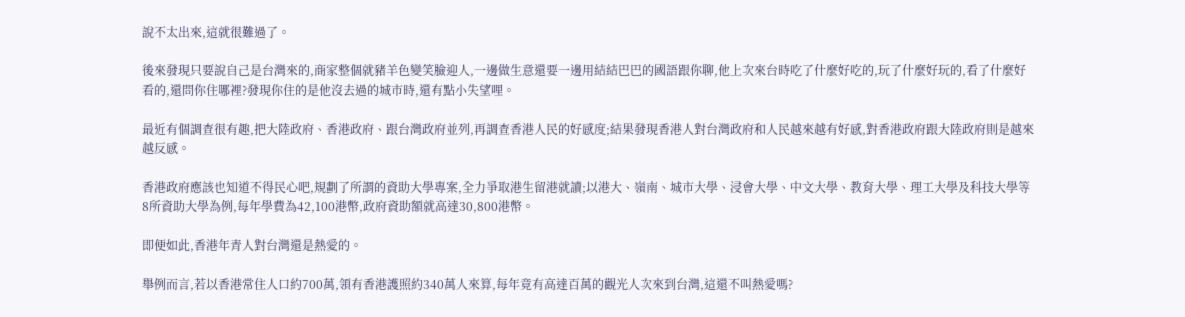說不太出來,這就很難過了。

後來發現只要說自己是台灣來的,商家整個就豬羊色變笑臉迎人,一邊做生意還要一邊用結結巴巴的國語跟你聊,他上次來台時吃了什麼好吃的,玩了什麼好玩的,看了什麼好看的,還問你住哪裡?發現你住的是他沒去過的城市時,還有點小失望哩。

最近有個調查很有趣,把大陸政府、香港政府、跟台灣政府並列,再調查香港人民的好感度;結果發現香港人對台灣政府和人民越來越有好感,對香港政府跟大陸政府則是越來越反感。

香港政府應該也知道不得民心吧,規劃了所謂的資助大學專案,全力爭取港生留港就讀;以港大、嶺南、城市大學、浸會大學、中文大學、教育大學、理工大學及科技大學等8所資助大學為例,每年學費為42,100港幣,政府資助額就高達30,800港幣。

即便如此,香港年青人對台灣還是熱愛的。

舉例而言,若以香港常住人口約700萬,領有香港護照約340萬人來算,每年竟有高達百萬的觀光人次來到台灣,這還不叫熱愛嗎?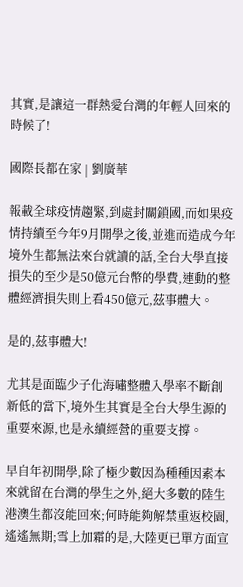其實,是讓這一群熱愛台灣的年輕人回來的時候了!

國際長都在家 | 劉廣華

報載全球疫情趨緊,到處封關鎖國,而如果疫情持續至今年9月開學之後,並進而造成今年境外生都無法來台就讀的話,全台大學直接損失的至少是50億元台幣的學費,連動的整體經濟損失則上看450億元,茲事體大。

是的,茲事體大!

尤其是面臨少子化海嘯整體入學率不斷創新低的當下,境外生其實是全台大學生源的重要來源,也是永續經營的重要支撐。

早自年初開學,除了極少數因為種種因素本來就留在台灣的學生之外,絕大多數的陸生港澳生都沒能回來;何時能夠解禁重返校園,遙遙無期;雪上加霜的是,大陸更已單方面宣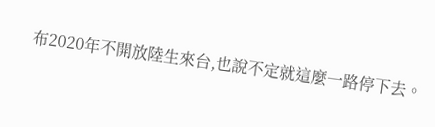布2020年不開放陸生來台,也說不定就這麼一路停下去。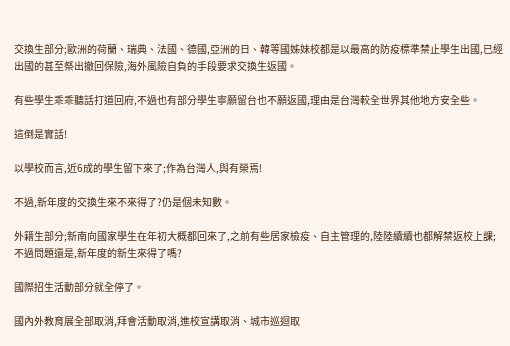交換生部分;歐洲的荷蘭、瑞典、法國、德國,亞洲的日、韓等國姊妹校都是以最高的防疫標準禁止學生出國,已經出國的甚至祭出撤回保險,海外風險自負的手段要求交換生返國。

有些學生乖乖聽話打道回府,不過也有部分學生寧願留台也不願返國,理由是台灣較全世界其他地方安全些。

這倒是實話!

以學校而言,近6成的學生留下來了;作為台灣人,與有榮焉!

不過,新年度的交換生來不來得了?仍是個未知數。

外籍生部分;新南向國家學生在年初大概都回來了,之前有些居家檢疫、自主管理的,陸陸續續也都解禁返校上課;不過問題還是,新年度的新生來得了嗎?

國際招生活動部分就全停了。

國內外教育展全部取消,拜會活動取消,進校宣講取消、城市巡迴取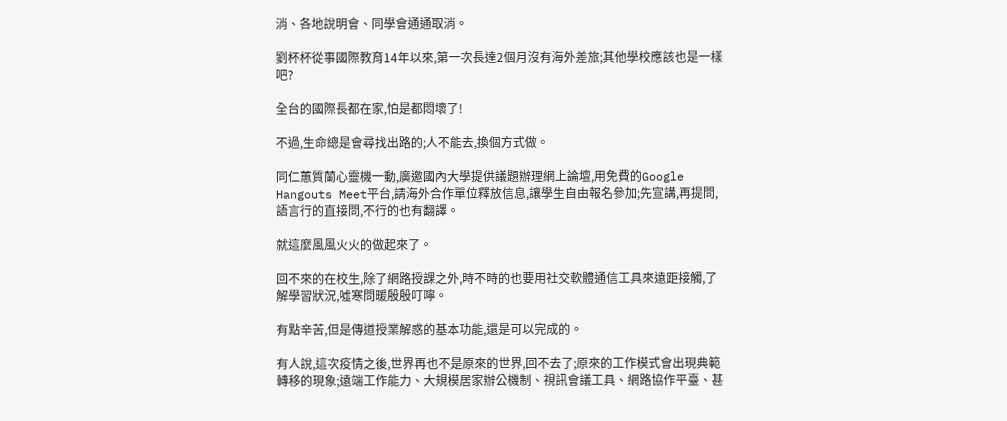消、各地說明會、同學會通通取消。

劉杯杯從事國際教育14年以來,第一次長達2個月沒有海外差旅;其他學校應該也是一樣吧?

全台的國際長都在家,怕是都悶壞了!

不過,生命總是會尋找出路的;人不能去,換個方式做。

同仁蕙質蘭心靈機一動,廣邀國內大學提供議題辦理網上論壇,用免費的Google Hangouts Meet平台,請海外合作單位釋放信息,讓學生自由報名參加;先宣講,再提問,語言行的直接問,不行的也有翻譯。

就這麼風風火火的做起來了。

回不來的在校生,除了網路授課之外,時不時的也要用社交軟體通信工具來遠距接觸,了解學習狀況,噓寒問暖殷殷叮嚀。

有點辛苦,但是傳道授業解惑的基本功能,還是可以完成的。

有人說,這次疫情之後,世界再也不是原來的世界,回不去了;原來的工作模式會出現典範轉移的現象;遠端工作能力、大規模居家辦公機制、視訊會議工具、網路協作平臺、甚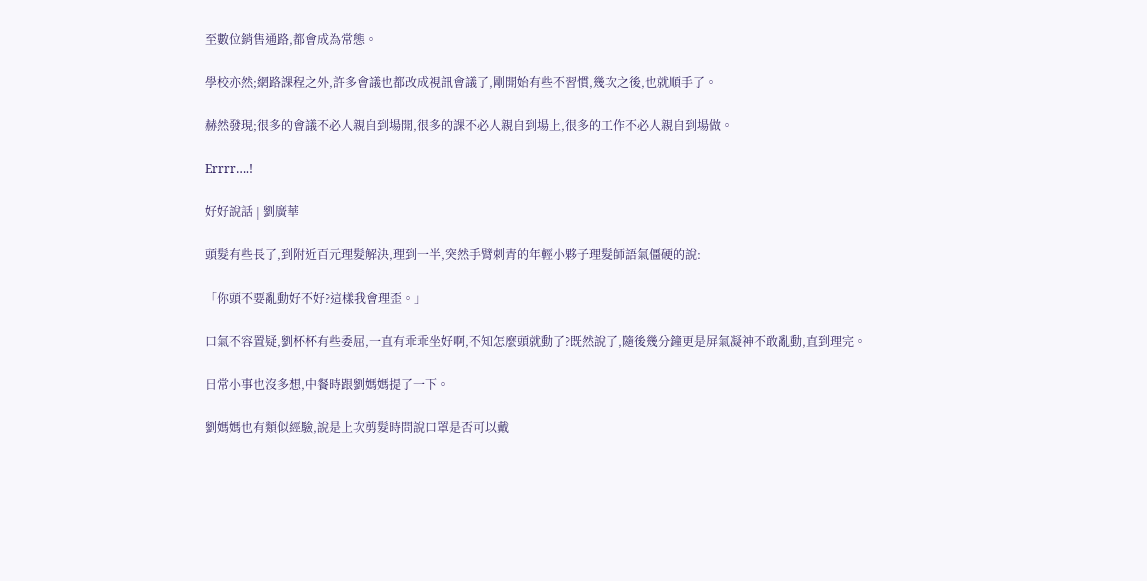至數位銷售通路,都會成為常態。

學校亦然;網路課程之外,許多會議也都改成視訊會議了,剛開始有些不習慣,幾次之後,也就順手了。

赫然發現;很多的會議不必人親自到場開,很多的課不必人親自到場上,很多的工作不必人親自到場做。

Errrr….!

好好說話 | 劉廣華

頭髮有些長了,到附近百元理髮解決,理到一半,突然手臂刺青的年輕小夥子理髮師語氣僵硬的說:

「你頭不要亂動好不好?這樣我會理歪。」

口氣不容置疑,劉杯杯有些委屈,一直有乖乖坐好啊,不知怎麼頭就動了?既然說了,隨後幾分鐘更是屏氣凝神不敢亂動,直到理完。

日常小事也沒多想,中餐時跟劉媽媽提了一下。

劉媽媽也有類似經驗,說是上次剪髮時問說口罩是否可以戴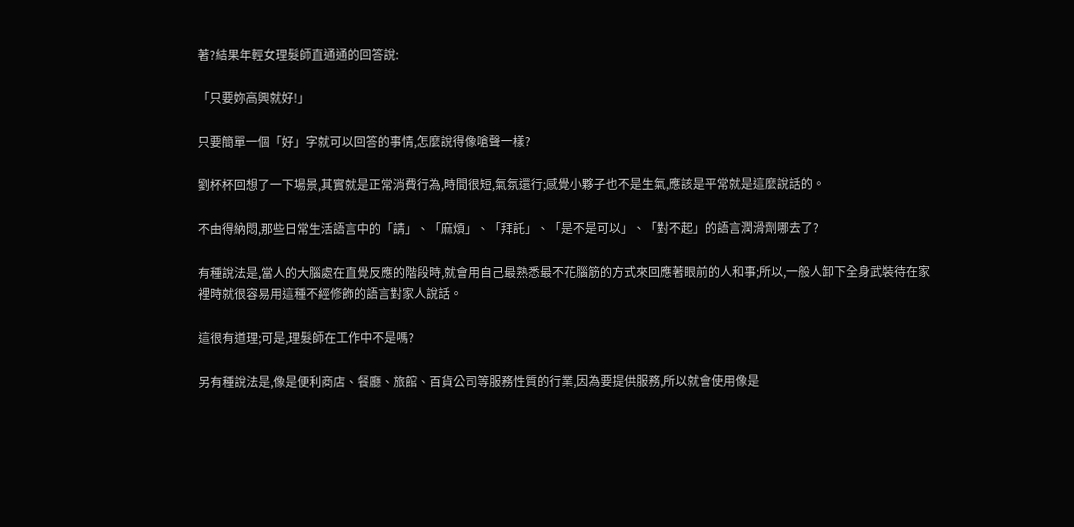著?結果年輕女理髮師直通通的回答說:

「只要妳高興就好!」

只要簡單一個「好」字就可以回答的事情,怎麼說得像嗆聲一樣?

劉杯杯回想了一下場景,其實就是正常消費行為,時間很短,氣氛還行;感覺小夥子也不是生氣,應該是平常就是這麼說話的。

不由得納悶,那些日常生活語言中的「請」、「麻煩」、「拜託」、「是不是可以」、「對不起」的語言潤滑劑哪去了?

有種說法是,當人的大腦處在直覺反應的階段時,就會用自己最熟悉最不花腦筋的方式來回應著眼前的人和事;所以,一般人卸下全身武裝待在家裡時就很容易用這種不經修飾的語言對家人說話。

這很有道理;可是,理髮師在工作中不是嗎?

另有種說法是,像是便利商店、餐廳、旅館、百貨公司等服務性質的行業,因為要提供服務,所以就會使用像是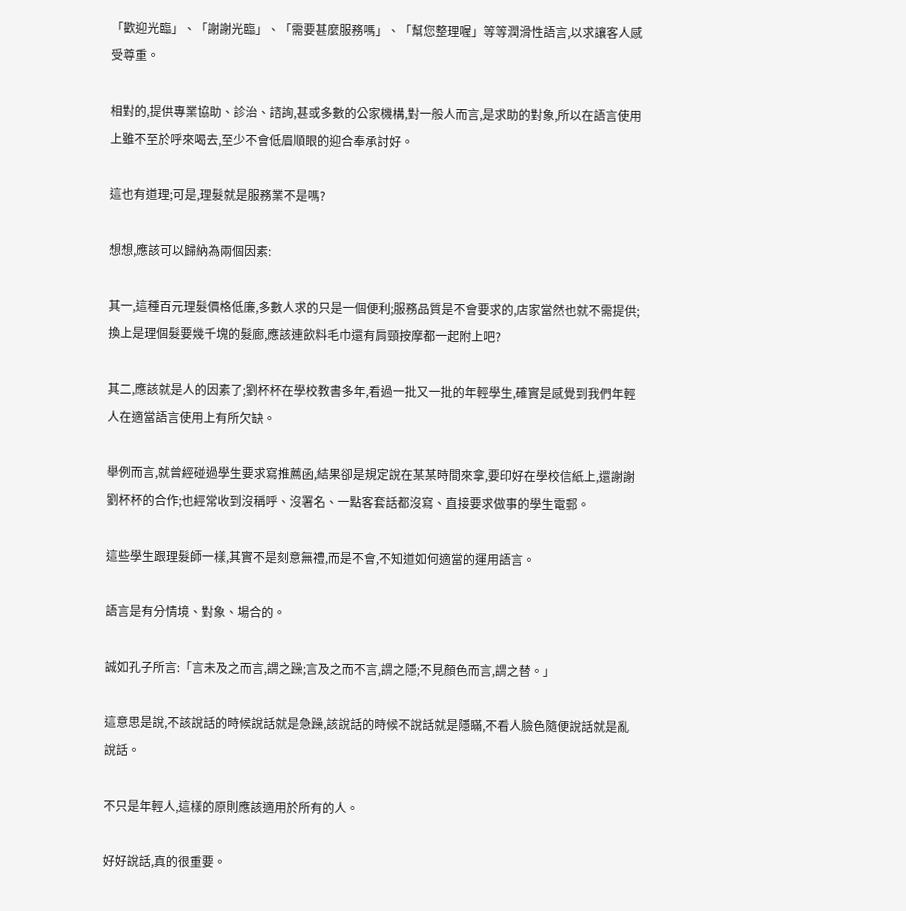「歡迎光臨」、「謝謝光臨」、「需要甚麼服務嗎」、「幫您整理喔」等等潤滑性語言,以求讓客人感受尊重。

相對的,提供專業協助、診治、諮詢,甚或多數的公家機構,對一般人而言,是求助的對象,所以在語言使用上雖不至於呼來喝去,至少不會低眉順眼的迎合奉承討好。

這也有道理;可是,理髮就是服務業不是嗎?

想想,應該可以歸納為兩個因素:

其一,這種百元理髮價格低廉,多數人求的只是一個便利;服務品質是不會要求的,店家當然也就不需提供;換上是理個髮要幾千塊的髮廊,應該連飲料毛巾還有肩頸按摩都一起附上吧?

其二,應該就是人的因素了;劉杯杯在學校教書多年,看過一批又一批的年輕學生,確實是感覺到我們年輕人在適當語言使用上有所欠缺。

舉例而言,就曾經碰過學生要求寫推薦函,結果卻是規定說在某某時間來拿,要印好在學校信紙上,還謝謝劉杯杯的合作;也經常收到沒稱呼、沒署名、一點客套話都沒寫、直接要求做事的學生電郵。

這些學生跟理髮師一樣,其實不是刻意無禮,而是不會,不知道如何適當的運用語言。

語言是有分情境、對象、場合的。

誠如孔子所言:「言未及之而言,謂之躁;言及之而不言,謂之隱;不見顏色而言,謂之替。」

這意思是說,不該說話的時候說話就是急躁,該說話的時候不說話就是隱瞞,不看人臉色隨便說話就是亂說話。

不只是年輕人,這樣的原則應該適用於所有的人。

好好說話,真的很重要。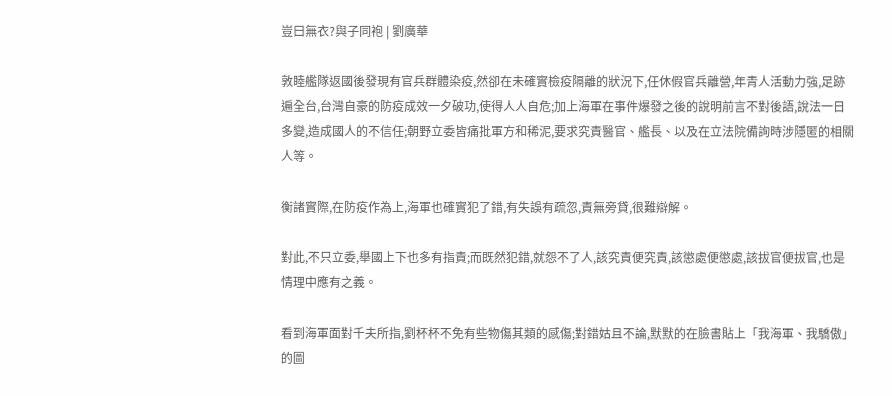豈曰無衣?與子同袍 | 劉廣華

敦睦艦隊返國後發現有官兵群體染疫,然卻在未確實檢疫隔離的狀況下,任休假官兵離營,年青人活動力強,足跡遍全台,台灣自豪的防疫成效一夕破功,使得人人自危;加上海軍在事件爆發之後的說明前言不對後語,說法一日多變,造成國人的不信任;朝野立委皆痛批軍方和稀泥,要求究責醫官、艦長、以及在立法院備詢時涉隱匿的相關人等。

衡諸實際,在防疫作為上,海軍也確實犯了錯,有失誤有疏忽,責無旁貸,很難辯解。

對此,不只立委,舉國上下也多有指責;而既然犯錯,就怨不了人,該究責便究責,該懲處便懲處,該拔官便拔官,也是情理中應有之義。

看到海軍面對千夫所指,劉杯杯不免有些物傷其類的感傷;對錯姑且不論,默默的在臉書貼上「我海軍、我驕傲」的圖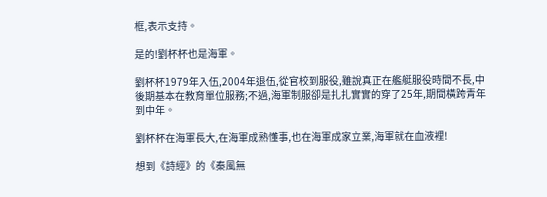框,表示支持。

是的!劉杯杯也是海軍。

劉杯杯1979年入伍,2004年退伍,從官校到服役,雖說真正在艦艇服役時間不長,中後期基本在教育單位服務;不過,海軍制服卻是扎扎實實的穿了25年,期間橫跨青年到中年。

劉杯杯在海軍長大,在海軍成熟懂事,也在海軍成家立業,海軍就在血液裡!

想到《詩經》的《秦風無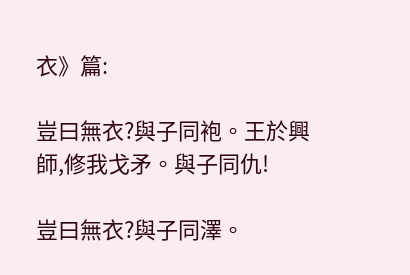衣》篇:

豈曰無衣?與子同袍。王於興師,修我戈矛。與子同仇!

豈曰無衣?與子同澤。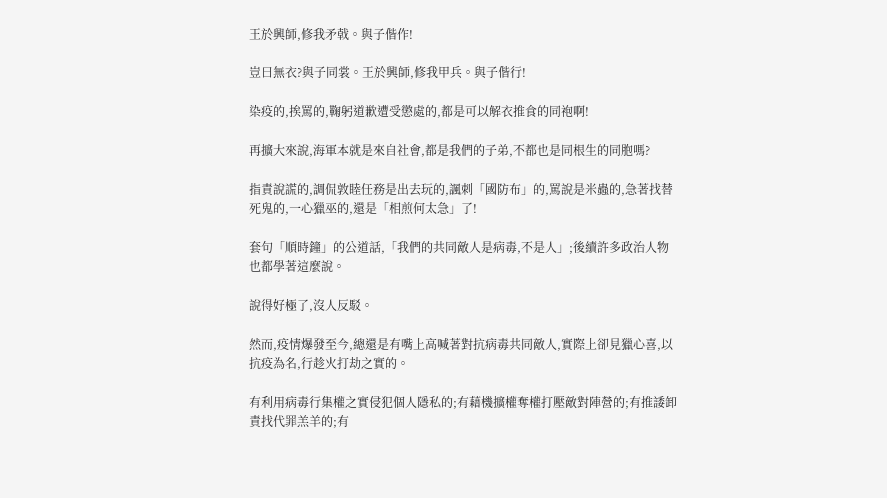王於興師,修我矛戟。與子偕作!

豈曰無衣?與子同裳。王於興師,修我甲兵。與子偕行!

染疫的,挨罵的,鞠躬道歉遭受懲處的,都是可以解衣推食的同袍啊!

再擴大來說,海軍本就是來自社會,都是我們的子弟,不都也是同根生的同胞嗎?

指責說謊的,調侃敦睦任務是出去玩的,諷刺「國防布」的,罵說是米蟲的,急著找替死鬼的,一心獵巫的,還是「相煎何太急」了!

套句「順時鐘」的公道話,「我們的共同敵人是病毒,不是人」;後續許多政治人物也都學著這麼說。

說得好極了,沒人反駁。

然而,疫情爆發至今,總還是有嘴上高喊著對抗病毒共同敵人,實際上卻見獵心喜,以抗疫為名,行趁火打劫之實的。

有利用病毒行集權之實侵犯個人隱私的;有藉機擴權奪權打壓敵對陣營的;有推諉卸責找代罪羔羊的;有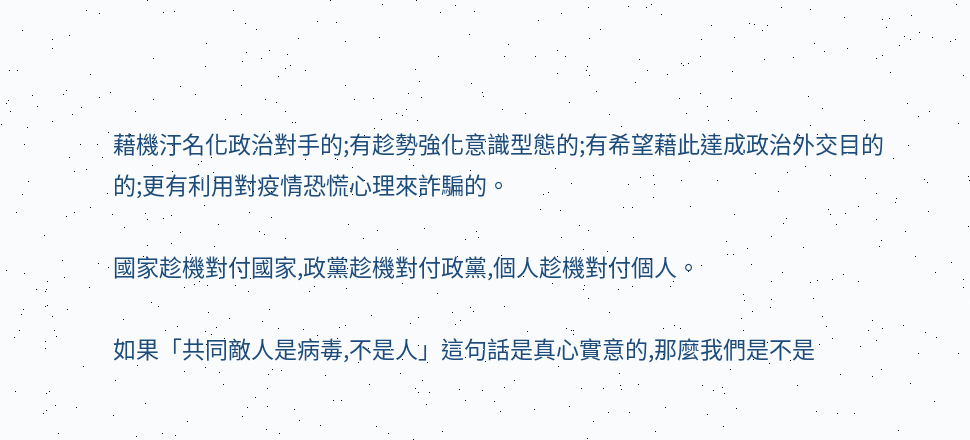藉機汙名化政治對手的;有趁勢強化意識型態的;有希望藉此達成政治外交目的的;更有利用對疫情恐慌心理來詐騙的。

國家趁機對付國家,政黨趁機對付政黨,個人趁機對付個人。

如果「共同敵人是病毒,不是人」這句話是真心實意的,那麼我們是不是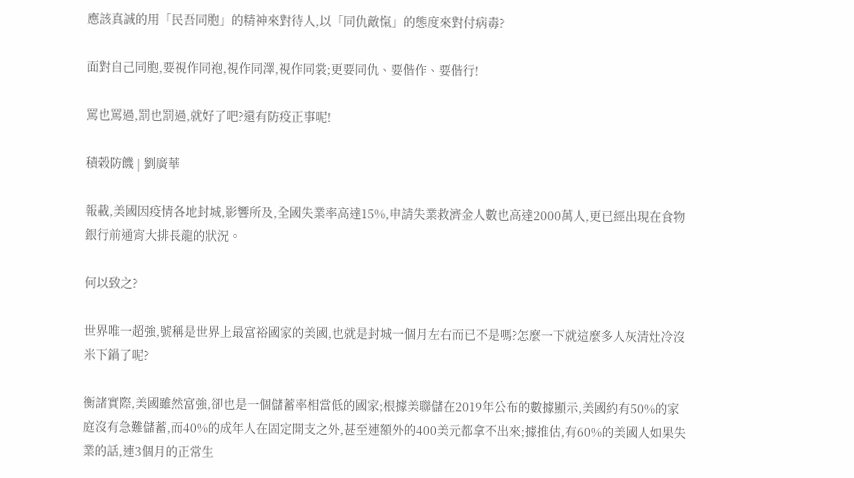應該真誠的用「民吾同胞」的精神來對待人,以「同仇敵愾」的態度來對付病毒?

面對自己同胞,要視作同袍,視作同澤,視作同裳;更要同仇、要偕作、要偕行!

罵也罵過,罰也罰過,就好了吧?還有防疫正事呢!

積榖防饑 | 劉廣華

報載,美國因疫情各地封城,影響所及,全國失業率高達15%,申請失業救濟金人數也高達2000萬人,更已經出現在食物銀行前通宵大排長龍的狀況。

何以致之?

世界唯一超強,號稱是世界上最富裕國家的美國,也就是封城一個月左右而已不是嗎?怎麼一下就這麼多人灰清灶冷沒米下鍋了呢?

衡諸實際,美國雖然富強,卻也是一個儲蓄率相當低的國家;根據美聯儲在2019年公布的數據顯示,美國約有50%的家庭沒有急難儲蓄,而40%的成年人在固定開支之外,甚至連額外的400美元都拿不出來;據推估,有60%的美國人如果失業的話,連3個月的正常生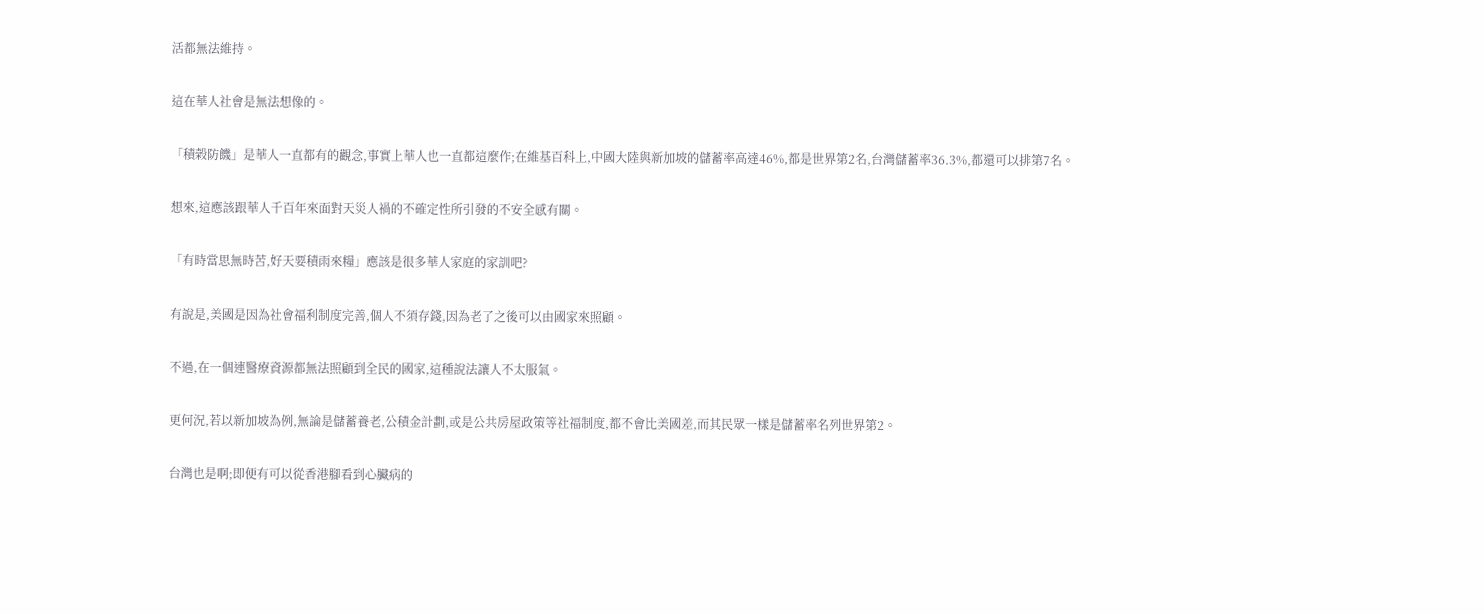活都無法維持。

這在華人社會是無法想像的。

「積榖防饑」是華人一直都有的觀念,事實上華人也一直都這麼作;在維基百科上,中國大陸與新加坡的儲蓄率高達46%,都是世界第2名,台灣儲蓄率36.3%,都還可以排第7名。

想來,這應該跟華人千百年來面對天災人禍的不確定性所引發的不安全感有關。

「有時當思無時苦,好天要積雨來糧」應該是很多華人家庭的家訓吧?

有說是,美國是因為社會福利制度完善,個人不須存錢,因為老了之後可以由國家來照顧。

不過,在一個連醫療資源都無法照顧到全民的國家,這種說法讓人不太服氣。

更何況,若以新加坡為例,無論是儲蓄養老,公積金計劃,或是公共房屋政策等社福制度,都不會比美國差,而其民眾一樣是儲蓄率名列世界第2。

台灣也是啊;即便有可以從香港腳看到心臟病的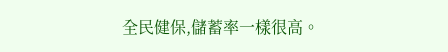全民健保,儲蓄率一樣很高。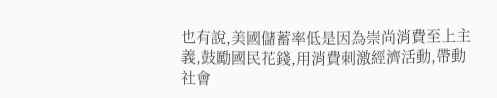也有說,美國儲蓄率低是因為崇尚消費至上主義,鼓勵國民花錢,用消費刺激經濟活動,帶動社會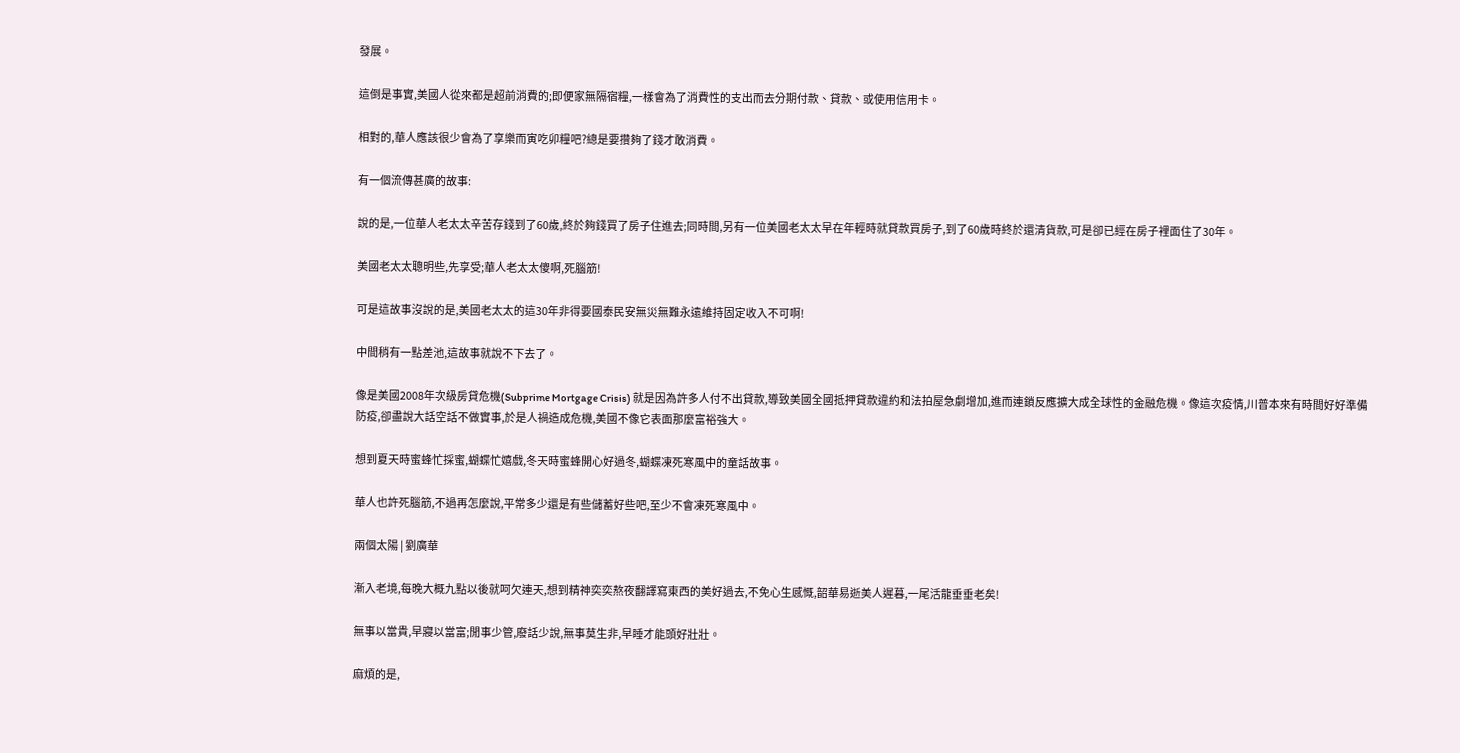發展。

這倒是事實,美國人從來都是超前消費的;即便家無隔宿糧,一樣會為了消費性的支出而去分期付款、貸款、或使用信用卡。

相對的,華人應該很少會為了享樂而寅吃卯糧吧?總是要攢夠了錢才敢消費。

有一個流傳甚廣的故事:

說的是,一位華人老太太辛苦存錢到了60歲,終於夠錢買了房子住進去;同時間,另有一位美國老太太早在年輕時就貸款買房子,到了60歲時終於還清貨款,可是卻已經在房子裡面住了30年。

美國老太太聰明些,先享受;華人老太太傻啊,死腦筋!

可是這故事沒說的是,美國老太太的這30年非得要國泰民安無災無難永遠維持固定收入不可啊!

中間稍有一點差池,這故事就說不下去了。

像是美國2008年次級房貸危機(Subprime Mortgage Crisis) 就是因為許多人付不出貸款,導致美國全國抵押貸款違約和法拍屋急劇增加,進而連鎖反應擴大成全球性的金融危機。像這次疫情,川普本來有時間好好準備防疫,卻盡說大話空話不做實事,於是人禍造成危機,美國不像它表面那麼富裕強大。

想到夏天時蜜蜂忙採蜜,蝴蝶忙嬉戲,冬天時蜜蜂開心好過冬,蝴蝶凍死寒風中的童話故事。

華人也許死腦筋,不過再怎麼說,平常多少還是有些儲蓄好些吧,至少不會凍死寒風中。

兩個太陽 | 劉廣華

漸入老境,每晚大概九點以後就呵欠連天,想到精神奕奕熬夜翻譯寫東西的美好過去,不免心生感慨,韶華易逝美人遲暮,一尾活龍垂垂老矣!

無事以當貴,早寢以當富;閒事少管,廢話少說,無事莫生非,早睡才能頭好壯壯。

麻煩的是,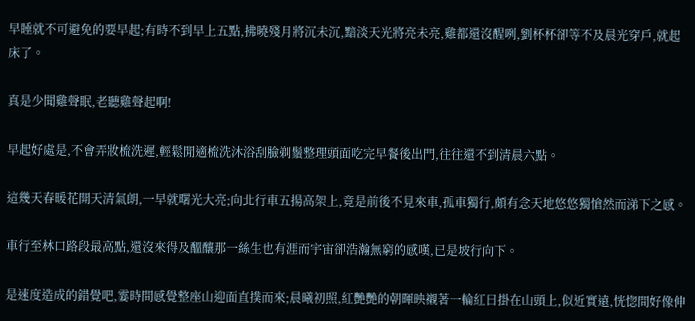早睡就不可避免的要早起;有時不到早上五點,拂曉殘月將沉未沉,黯淡天光將亮未亮,雞都還沒醒咧,劉杯杯卻等不及晨光穿戶,就起床了。

真是少聞雞聲眠,老聽雞聲起啊!

早起好處是,不會弄妝梳洗遲,輕鬆閒適梳洗沐浴刮臉剃鬚整理頭面吃完早餐後出門,往往還不到清晨六點。

這幾天春暖花開天清氣朗,一早就曙光大亮;向北行車五揚高架上,竟是前後不見來車,孤車獨行,頗有念天地悠悠獨愴然而涕下之感。

車行至林口路段最高點,還沒來得及醞釀那一絲生也有涯而宇宙卻浩瀚無窮的感嘆,已是坡行向下。

是速度造成的錯覺吧,霎時間感覺整座山迎面直撲而來;晨曦初照,紅艷艷的朝暉映襯著一輪紅日掛在山頭上,似近實遠,恍惚間好像伸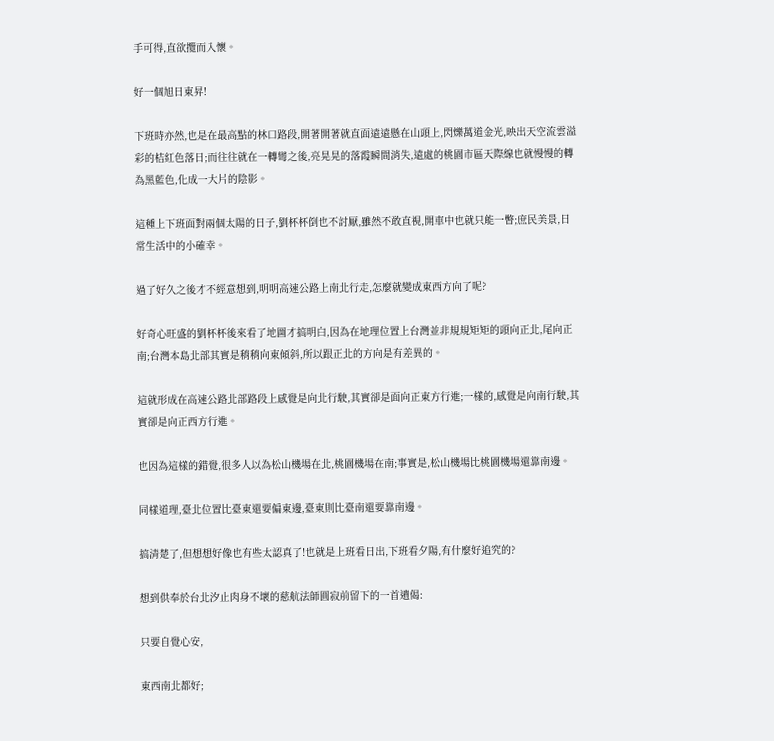手可得,直欲攬而入懷。

好一個旭日東昇!

下班時亦然,也是在最高點的林口路段,開著開著就直面遠遠懸在山頭上,閃爍萬道金光,映出天空流雲溢彩的桔紅色落日;而往往就在一轉彎之後,亮晃晃的落霞瞬間消失,遠處的桃園市區天際線也就慢慢的轉為黑藍色,化成一大片的陰影。

這種上下班面對兩個太陽的日子,劉杯杯倒也不討厭,雖然不敢直視,開車中也就只能一瞥;庶民美景,日常生活中的小確幸。

過了好久之後才不經意想到,明明高速公路上南北行走,怎麼就變成東西方向了呢?

好奇心旺盛的劉杯杯後來看了地圖才搞明白,因為在地理位置上台灣並非規規矩矩的頭向正北,尾向正南;台灣本島北部其實是稍稍向東傾斜,所以跟正北的方向是有差異的。

這就形成在高速公路北部路段上感覺是向北行駛,其實卻是面向正東方行進;一樣的,感覺是向南行駛,其實卻是向正西方行進。

也因為這樣的錯覺,很多人以為松山機場在北,桃園機場在南;事實是,松山機場比桃園機場還靠南邊。

同樣道理,臺北位置比臺東還要偏東邊,臺東則比臺南還要靠南邊。

搞清楚了,但想想好像也有些太認真了!也就是上班看日出,下班看夕陽,有什麼好追究的?

想到供奉於台北汐止肉身不壞的慈航法師圓寂前留下的一首遺偈:

只要自覺心安,

東西南北都好;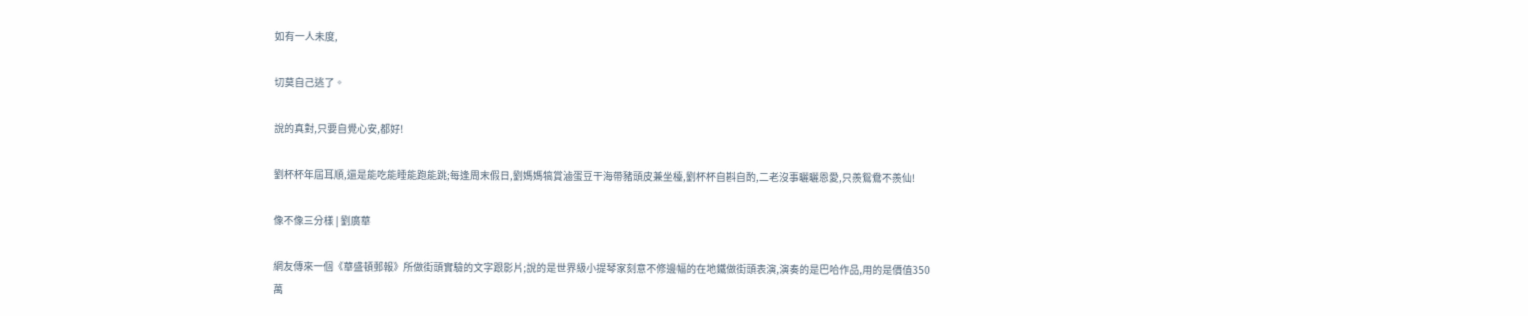如有一人未度,

切莫自己逃了。

說的真對,只要自覺心安,都好!

劉杯杯年屆耳順,還是能吃能睡能跑能跳;每逢周末假日,劉媽媽犒賞滷蛋豆干海帶豬頭皮兼坐檯,劉杯杯自斟自酌,二老沒事曬曬恩愛,只羨鴛鴦不羨仙!

像不像三分樣 | 劉廣華

網友傳來一個《華盛頓郵報》所做街頭實驗的文字跟影片;說的是世界級小提琴家刻意不修邊幅的在地鐵做街頭表演,演奏的是巴哈作品,用的是價值350萬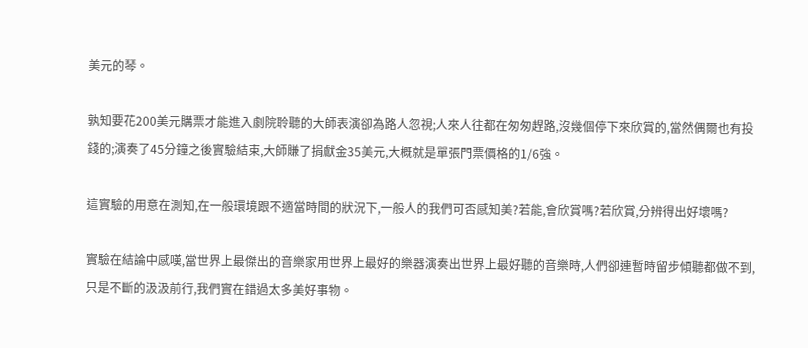美元的琴。

孰知要花200美元購票才能進入劇院聆聽的大師表演卻為路人忽視;人來人往都在匆匆趕路,沒幾個停下來欣賞的,當然偶爾也有投錢的;演奏了45分鐘之後實驗結束,大師賺了捐獻金35美元,大概就是單張門票價格的1/6強。

這實驗的用意在測知,在一般環境跟不適當時間的狀況下,一般人的我們可否感知美?若能,會欣賞嗎?若欣賞,分辨得出好壞嗎?

實驗在結論中感嘆,當世界上最傑出的音樂家用世界上最好的樂器演奏出世界上最好聽的音樂時,人們卻連暫時留步傾聽都做不到,只是不斷的汲汲前行,我們實在錯過太多美好事物。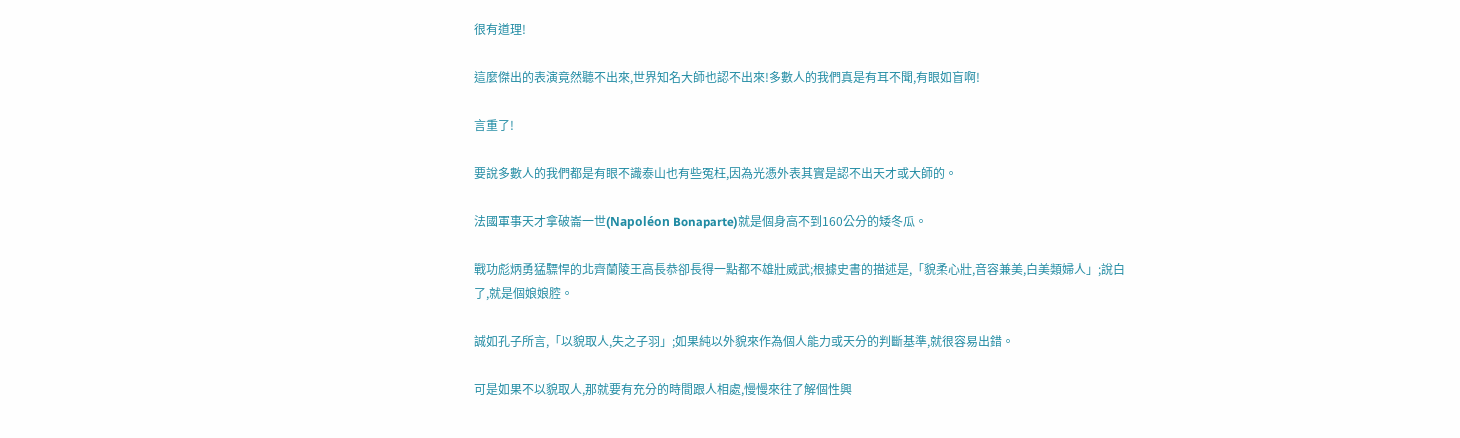很有道理!

這麼傑出的表演竟然聽不出來,世界知名大師也認不出來!多數人的我們真是有耳不聞,有眼如盲啊!

言重了!

要說多數人的我們都是有眼不識泰山也有些冤枉,因為光憑外表其實是認不出天才或大師的。

法國軍事天才拿破崙一世(Napoléon Bonaparte)就是個身高不到160公分的矮冬瓜。

戰功彪炳勇猛驃悍的北齊蘭陵王高長恭卻長得一點都不雄壯威武;根據史書的描述是,「貌柔心壯,音容兼美,白美類婦人」;說白了,就是個娘娘腔。

誠如孔子所言,「以貌取人,失之子羽」;如果純以外貌來作為個人能力或天分的判斷基準,就很容易出錯。

可是如果不以貌取人,那就要有充分的時間跟人相處,慢慢來往了解個性興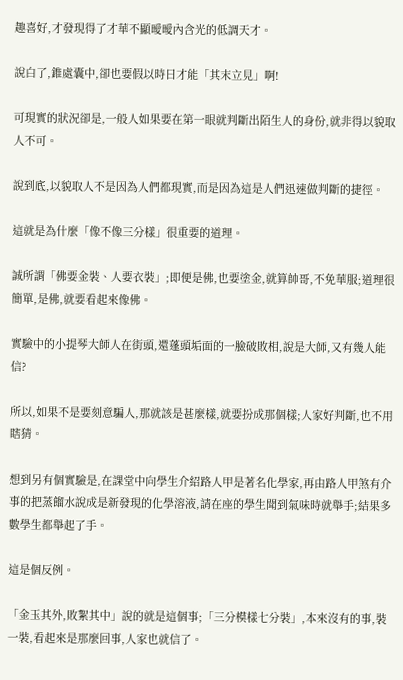趣喜好,才發現得了才華不顯曖曖內含光的低調天才。

說白了,錐處囊中,卻也要假以時日才能「其末立見」啊!

可現實的狀況卻是,一般人如果要在第一眼就判斷出陌生人的身份,就非得以貌取人不可。

說到底,以貌取人不是因為人們都現實,而是因為這是人們迅速做判斷的捷徑。

這就是為什麼「像不像三分樣」很重要的道理。

誠所謂「佛要金裝、人要衣裝」;即便是佛,也要塗金,就算帥哥,不免華服;道理很簡單,是佛,就要看起來像佛。

實驗中的小提琴大師人在街頭,還蓬頭垢面的一臉破敗相,說是大師,又有幾人能信?

所以,如果不是要刻意騙人,那就該是甚麼樣,就要扮成那個樣;人家好判斷,也不用瞎猜。

想到另有個實驗是,在課堂中向學生介紹路人甲是著名化學家,再由路人甲煞有介事的把蒸餾水說成是新發現的化學溶液,請在座的學生聞到氣味時就舉手;結果多數學生都舉起了手。

這是個反例。

「金玉其外,敗絮其中」說的就是這個事;「三分模樣七分裝」,本來沒有的事,裝一裝,看起來是那麼回事,人家也就信了。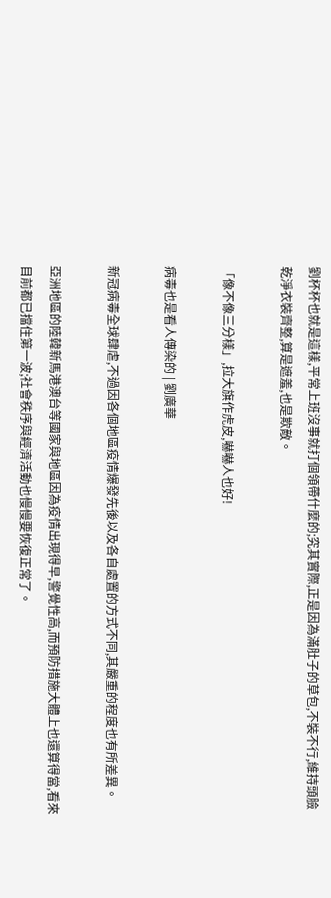劉杯杯也就是這樣,平常上班沒事就打個領帶什麼的;究其實際,正是因為滿肚子的草包,不裝不行,維持頭臉乾淨衣裝齊整,算是遮羞,也是欺敵。

「像不像三分樣」,拉大旗作虎皮,嚇嚇人也好!

病毒也是看人傳染的 | 劉廣華

新冠病毒全球肆虐,不過因各個地區疫情爆發先後以及各自處置的方式不同,其嚴重的程度也有所差異。

亞洲地區的陸韓新馬港澳台等國家與地區因為疫情出現得早,警覺性高,而預防措施大體上也還算得當,看來目前都已擋住第一波;社會秩序與經濟活動也慢慢要恢復正常了。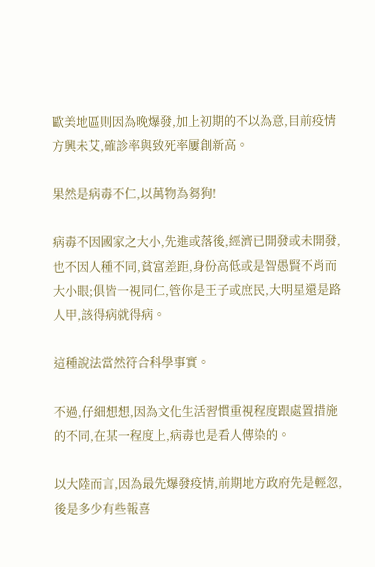歐美地區則因為晚爆發,加上初期的不以為意,目前疫情方興未艾,確診率與致死率屢創新高。

果然是病毒不仁,以萬物為芻狗!

病毒不因國家之大小,先進或落後,經濟已開發或未開發,也不因人種不同,貧富差距,身份高低或是智愚賢不肖而大小眼;俱皆一視同仁,管你是王子或庶民,大明星還是路人甲,該得病就得病。

這種說法當然符合科學事實。

不過,仔細想想,因為文化生活習慣重視程度跟處置措施的不同,在某一程度上,病毒也是看人傳染的。

以大陸而言,因為最先爆發疫情,前期地方政府先是輕忽,後是多少有些報喜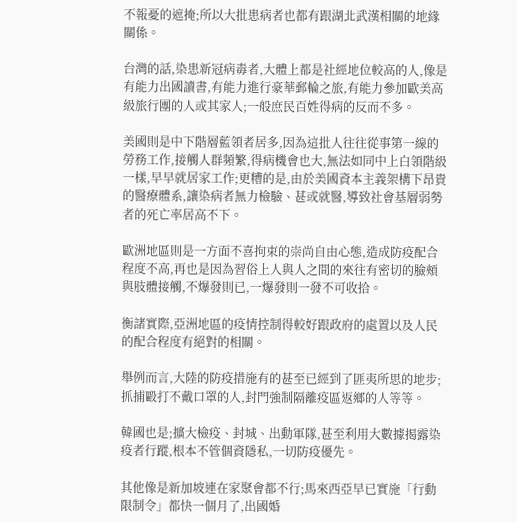不報憂的遮掩;所以大批患病者也都有跟湖北武漢相關的地緣關係。

台灣的話,染患新冠病毒者,大體上都是社經地位較高的人,像是有能力出國讀書,有能力進行豪華郵輪之旅,有能力參加歐美高級旅行團的人或其家人;一般庶民百姓得病的反而不多。

美國則是中下階層藍領者居多,因為這批人往往從事第一線的勞務工作,接觸人群頻繁,得病機會也大,無法如同中上白領階級一樣,早早就居家工作;更糟的是,由於美國資本主義架構下昂貴的醫療體系,讓染病者無力檢驗、甚或就醫,導致社會基層弱勢者的死亡率居高不下。

歐洲地區則是一方面不喜拘束的崇尚自由心態,造成防疫配合程度不高,再也是因為習俗上人與人之間的來往有密切的臉頰與肢體接觸,不爆發則已,一爆發則一發不可收拾。

衡諸實際,亞洲地區的疫情控制得較好跟政府的處置以及人民的配合程度有絕對的相關。

舉例而言,大陸的防疫措施有的甚至已經到了匪夷所思的地步;抓捕毆打不戴口罩的人,封門強制隔離疫區返鄉的人等等。

韓國也是;擴大檢疫、封城、出動軍隊,甚至利用大數據揭露染疫者行蹤,根本不管個資隱私,一切防疫優先。

其他像是新加坡連在家聚會都不行;馬來西亞早已實施「行動限制令」都快一個月了,出國婚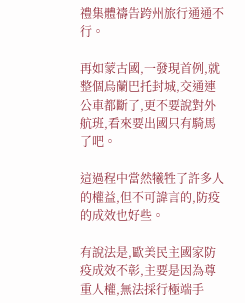禮集體禱告跨州旅行通通不行。

再如蒙古國,一發現首例,就整個烏蘭巴托封城,交通連公車都斷了,更不要說對外航班,看來要出國只有騎馬了吧。

這過程中當然犧牲了許多人的權益,但不可諱言的,防疫的成效也好些。

有說法是,歐美民主國家防疫成效不彰,主要是因為尊重人權,無法採行極端手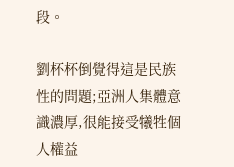段。

劉杯杯倒覺得這是民族性的問題;亞洲人集體意識濃厚,很能接受犧牲個人權益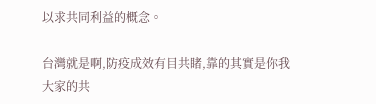以求共同利益的概念。

台灣就是啊,防疫成效有目共睹,靠的其實是你我大家的共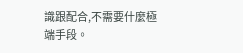識跟配合,不需要什麼極端手段。